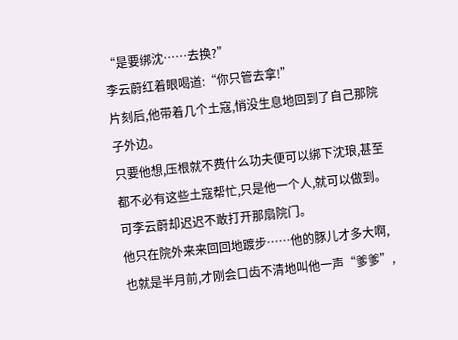“是要绑沈……去换?”
李云蔚红着眼喝道:“你只管去拿!”
片刻后,他带着几个土寇,悄没生息地回到了自己那院子外边。
只要他想,压根就不费什么功夫便可以绑下沈琅,甚至都不必有这些土寇帮忙,只是他一个人,就可以做到。
可李云蔚却迟迟不敢打开那扇院门。
他只在院外来来回回地踱步……他的豚儿才多大啊,也就是半月前,才刚会口齿不清地叫他一声“爹爹”,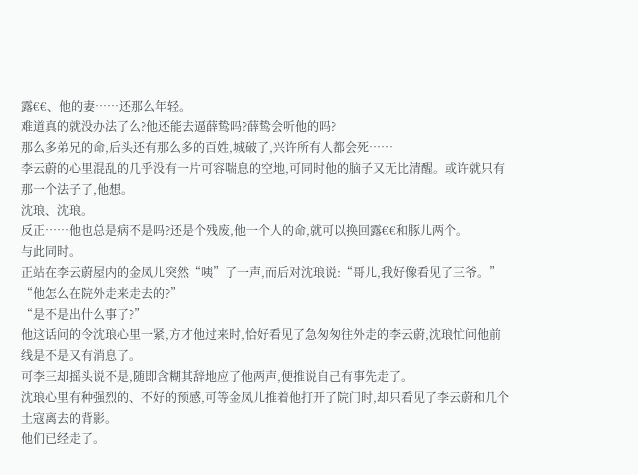露€€、他的妻……还那么年轻。
难道真的就没办法了么?他还能去逼薛鸷吗?薛鸷会听他的吗?
那么多弟兄的命,后头还有那么多的百姓,城破了,兴许所有人都会死……
李云蔚的心里混乱的几乎没有一片可容喘息的空地,可同时他的脑子又无比清醒。或许就只有那一个法子了,他想。
沈琅、沈琅。
反正……他也总是病不是吗?还是个残废,他一个人的命,就可以换回露€€和豚儿两个。
与此同时。
正站在李云蔚屋内的金凤儿突然“咦”了一声,而后对沈琅说:“哥儿,我好像看见了三爷。”
“他怎么在院外走来走去的?”
“是不是出什么事了?”
他这话问的令沈琅心里一紧,方才他过来时,恰好看见了急匆匆往外走的李云蔚,沈琅忙问他前线是不是又有消息了。
可李三却摇头说不是,随即含糊其辞地应了他两声,便推说自己有事先走了。
沈琅心里有种强烈的、不好的预感,可等金凤儿推着他打开了院门时,却只看见了李云蔚和几个土寇离去的背影。
他们已经走了。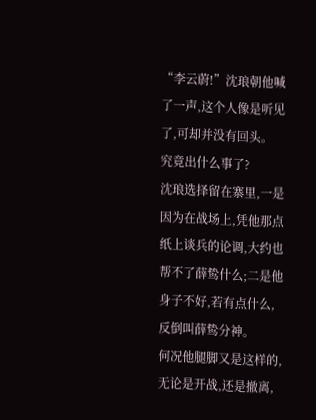“李云蔚!”沈琅朝他喊了一声,这个人像是听见了,可却并没有回头。
究竟出什么事了?
沈琅选择留在寨里,一是因为在战场上,凭他那点纸上谈兵的论调,大约也帮不了薛鸷什么;二是他身子不好,若有点什么,反倒叫薛鸷分神。
何况他腿脚又是这样的,无论是开战,还是撤离,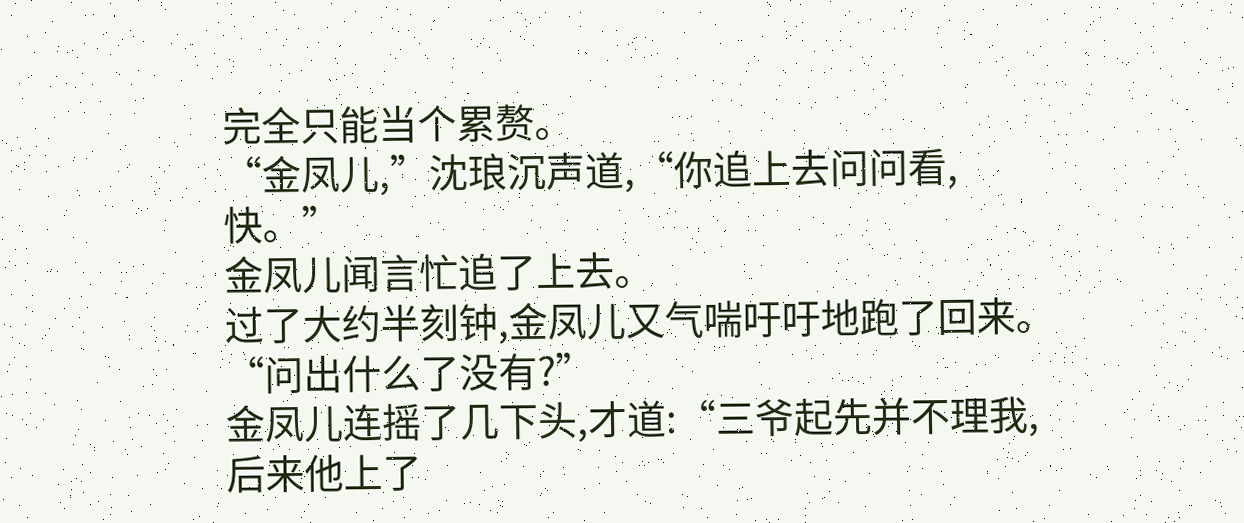完全只能当个累赘。
“金凤儿,”沈琅沉声道,“你追上去问问看,快。”
金凤儿闻言忙追了上去。
过了大约半刻钟,金凤儿又气喘吁吁地跑了回来。
“问出什么了没有?”
金凤儿连摇了几下头,才道:“三爷起先并不理我,后来他上了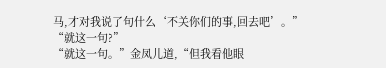马,才对我说了句什么‘不关你们的事,回去吧’。”
“就这一句?”
“就这一句。”金凤儿道,“但我看他眼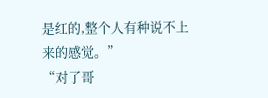是红的,整个人有种说不上来的感觉。”
“对了哥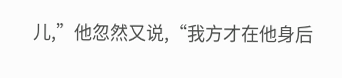儿,”他忽然又说,“我方才在他身后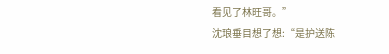看见了林旺哥。”
沈琅垂目想了想:“是护送陈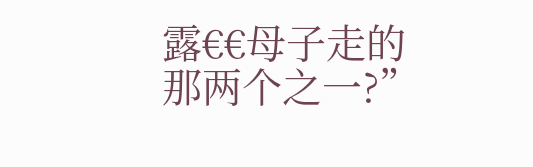露€€母子走的那两个之一?”